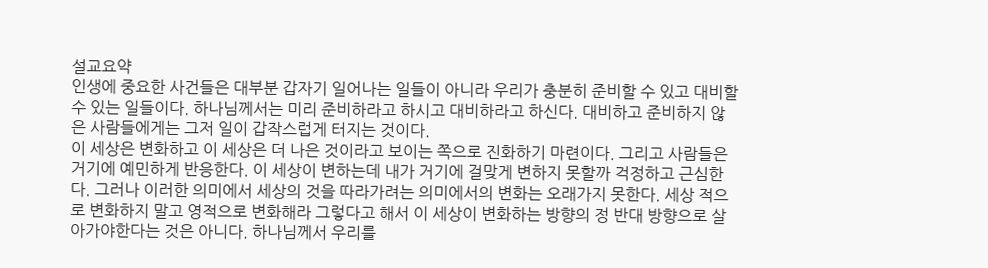설교요약
인생에 중요한 사건들은 대부분 갑자기 일어나는 일들이 아니라 우리가 충분히 준비할 수 있고 대비할 수 있는 일들이다. 하나님께서는 미리 준비하라고 하시고 대비하라고 하신다. 대비하고 준비하지 않은 사람들에게는 그저 일이 갑작스럽게 터지는 것이다.
이 세상은 변화하고 이 세상은 더 나은 것이라고 보이는 쪽으로 진화하기 마련이다. 그리고 사람들은 거기에 예민하게 반응한다. 이 세상이 변하는데 내가 거기에 걸맞게 변하지 못할까 걱정하고 근심한다. 그러나 이러한 의미에서 세상의 것을 따라가려는 의미에서의 변화는 오래가지 못한다. 세상 적으로 변화하지 말고 영적으로 변화해라 그렇다고 해서 이 세상이 변화하는 방향의 정 반대 방향으로 살아가야한다는 것은 아니다. 하나님께서 우리를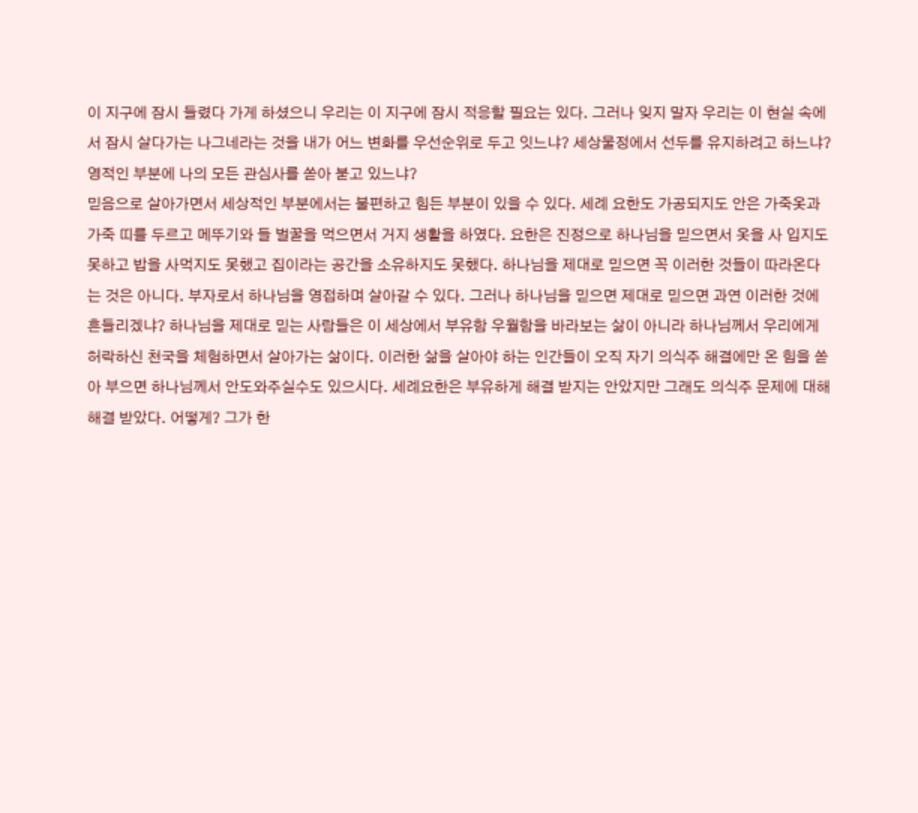이 지구에 잠시 들렸다 가게 하셨으니 우리는 이 지구에 잠시 적응할 필요는 있다. 그러나 잊지 말자 우리는 이 현실 속에서 잠시 살다가는 나그네라는 것을 내가 어느 변화를 우선순위로 두고 잇느냐? 세상물정에서 선두를 유지하려고 하느냐? 영적인 부분에 나의 모든 관심사를 쏟아 붇고 있느냐?
믿음으로 살아가면서 세상적인 부분에서는 불편하고 힘든 부분이 있을 수 있다. 세례 요한도 가공되지도 안은 가죽옷과 가죽 띠를 두르고 메뚜기와 들 벌꿀을 먹으면서 거지 생활을 하였다. 요한은 진정으로 하나님을 믿으면서 옷을 사 입지도 못하고 밥을 사먹지도 못했고 집이라는 공간을 소유하지도 못했다. 하나님을 제대로 믿으면 꼭 이러한 것들이 따라온다는 것은 아니다. 부자로서 하나님을 영접하며 살아갈 수 있다. 그러나 하나님을 믿으면 제대로 믿으면 과연 이러한 것에 흔들리겠냐? 하나님을 제대로 믿는 사람들은 이 세상에서 부유함 우월함을 바라보는 삶이 아니라 하나님께서 우리에게 허락하신 천국을 체험하면서 살아가는 삶이다. 이러한 삶을 살아야 하는 인간들이 오직 자기 의식주 해결에만 온 힘을 쏟아 부으면 하나님께서 안도와주실수도 있으시다. 세례요한은 부유하게 해결 받지는 안았지만 그래도 의식주 문제에 대해 해결 받았다. 어떻게? 그가 한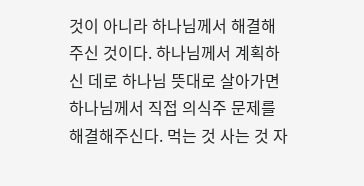것이 아니라 하나님께서 해결해 주신 것이다. 하나님께서 계획하신 데로 하나님 뜻대로 살아가면 하나님께서 직접 의식주 문제를 해결해주신다. 먹는 것 사는 것 자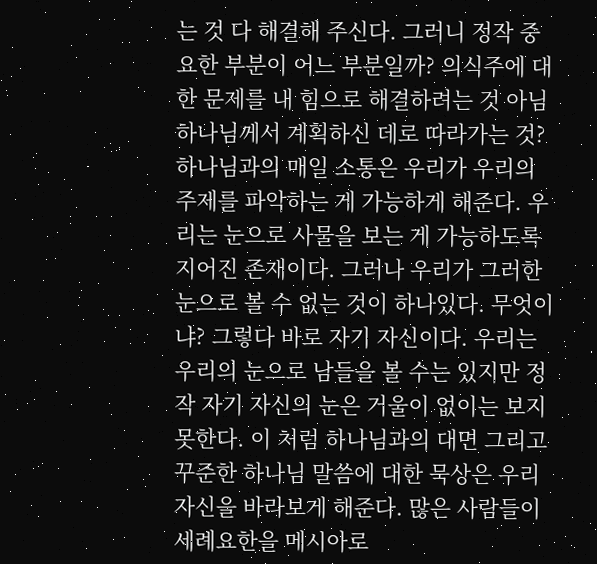는 것 다 해결해 주신다. 그러니 정작 중요한 부분이 어느 부분일까? 의식주에 대한 문제를 내 힘으로 해결하려는 것 아님 하나님께서 계획하신 데로 따라가는 것?
하나님과의 매일 소통은 우리가 우리의 주제를 파악하는 게 가능하게 해준다. 우리는 눈으로 사물을 보는 게 가능하도록 지어진 존재이다. 그러나 우리가 그러한 눈으로 볼 수 없는 것이 하나있다. 무엇이냐? 그렇다 바로 자기 자신이다. 우리는 우리의 눈으로 남들을 볼 수는 있지만 정작 자기 자신의 눈은 거울이 없이는 보지 못한다. 이 처럼 하나님과의 대면 그리고 꾸준한 하나님 말씀에 대한 묵상은 우리 자신을 바라보게 해준다. 많은 사람들이 세례요한을 메시아로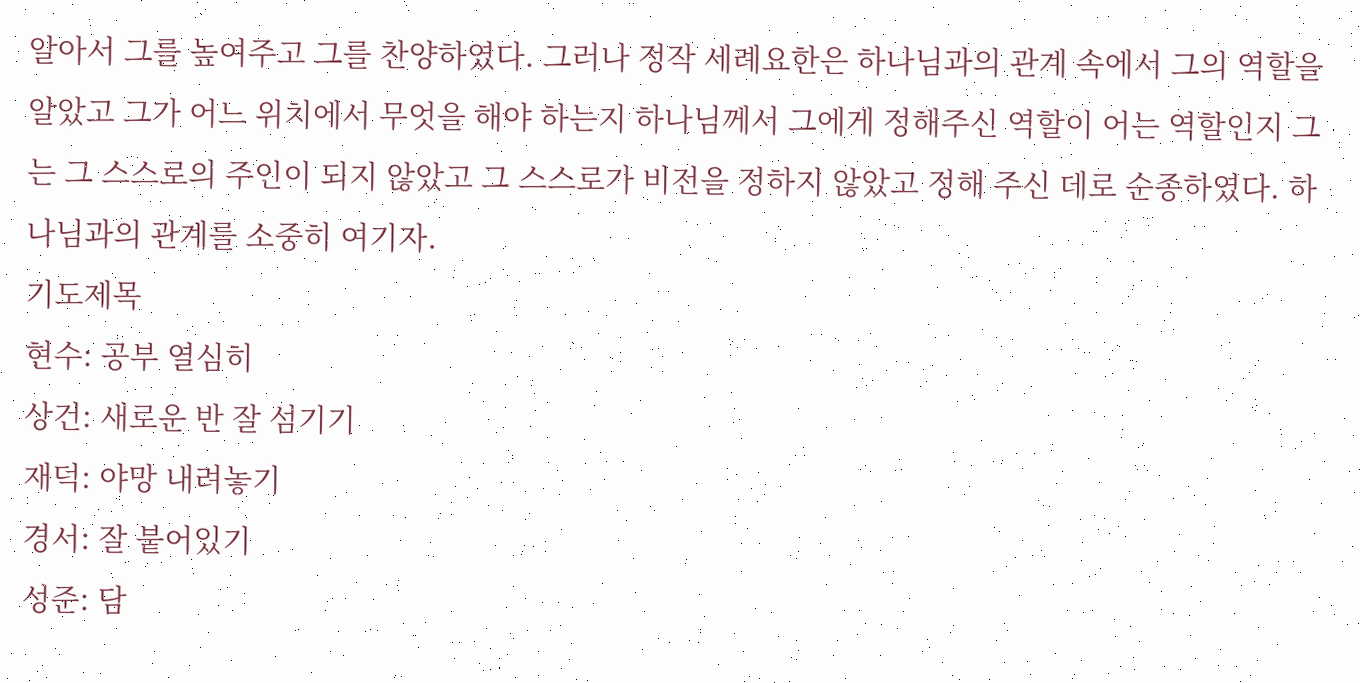알아서 그를 높여주고 그를 찬양하였다. 그러나 정작 세례요한은 하나님과의 관계 속에서 그의 역할을 알았고 그가 어느 위치에서 무엇을 해야 하는지 하나님께서 그에게 정해주신 역할이 어는 역할인지 그는 그 스스로의 주인이 되지 않았고 그 스스로가 비전을 정하지 않았고 정해 주신 데로 순종하였다. 하나님과의 관계를 소중히 여기자.
기도제목
현수: 공부 열심히
상건: 새로운 반 잘 섬기기
재덕: 야망 내려놓기
경서: 잘 붙어있기
성준: 담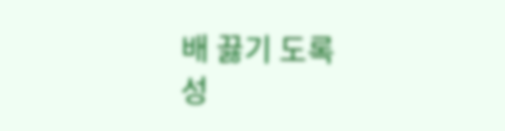배 끓기 도록
성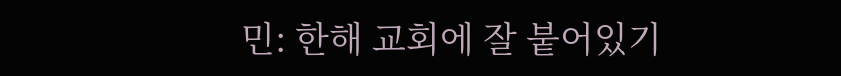민: 한해 교회에 잘 붙어있기